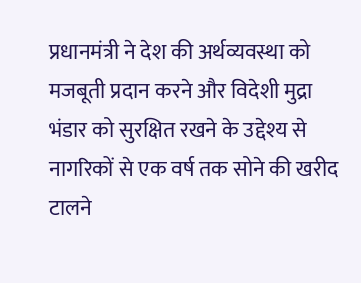प्रधानमंत्री ने देश की अर्थव्यवस्था को मजबूती प्रदान करने और विदेशी मुद्रा भंडार को सुरक्षित रखने के उद्देश्य से नागरिकों से एक वर्ष तक सोने की खरीद टालने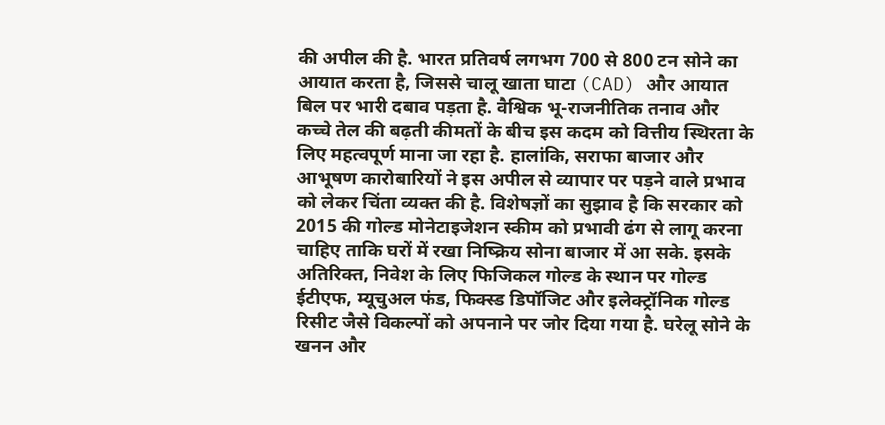की अपील की है. भारत प्रतिवर्ष लगभग 700 से 800 टन सोने का आयात करता है, जिससे चालू खाता घाटा (CAD) और आयात बिल पर भारी दबाव पड़ता है. वैश्विक भू-राजनीतिक तनाव और कच्चे तेल की बढ़ती कीमतों के बीच इस कदम को वित्तीय स्थिरता के लिए महत्वपूर्ण माना जा रहा है. हालांकि, सराफा बाजार और आभूषण कारोबारियों ने इस अपील से व्यापार पर पड़ने वाले प्रभाव को लेकर चिंता व्यक्त की है. विशेषज्ञों का सुझाव है कि सरकार को 2015 की गोल्ड मोनेटाइजेशन स्कीम को प्रभावी ढंग से लागू करना चाहिए ताकि घरों में रखा निष्क्रिय सोना बाजार में आ सके. इसके अतिरिक्त, निवेश के लिए फिजिकल गोल्ड के स्थान पर गोल्ड ईटीएफ, म्यूचुअल फंड, फिक्स्ड डिपॉजिट और इलेक्ट्रॉनिक गोल्ड रिसीट जैसे विकल्पों को अपनाने पर जोर दिया गया है. घरेलू सोने के खनन और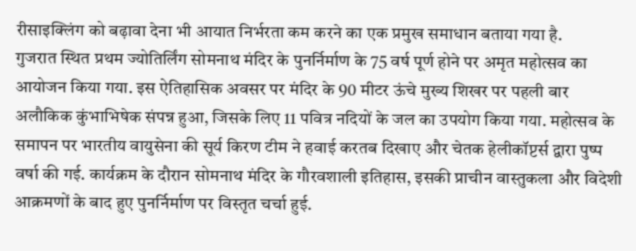रीसाइक्लिंग को बढ़ावा देना भी आयात निर्भरता कम करने का एक प्रमुख समाधान बताया गया है.
गुजरात स्थित प्रथम ज्योतिर्लिंग सोमनाथ मंदिर के पुनर्निर्माण के 75 वर्ष पूर्ण होने पर अमृत महोत्सव का आयोजन किया गया. इस ऐतिहासिक अवसर पर मंदिर के 90 मीटर ऊंचे मुख्य शिखर पर पहली बार अलौकिक कुंभाभिषेक संपन्न हुआ, जिसके लिए 11 पवित्र नदियों के जल का उपयोग किया गया. महोत्सव के समापन पर भारतीय वायुसेना की सूर्य किरण टीम ने हवाई करतब दिखाए और चेतक हेलीकॉप्टर्स द्वारा पुष्प वर्षा की गई. कार्यक्रम के दौरान सोमनाथ मंदिर के गौरवशाली इतिहास, इसकी प्राचीन वास्तुकला और विदेशी आक्रमणों के बाद हुए पुनर्निर्माण पर विस्तृत चर्चा हुई.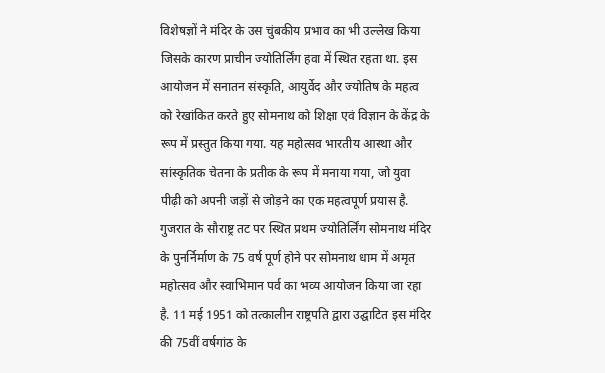विशेषज्ञों ने मंदिर के उस चुंबकीय प्रभाव का भी उल्लेख किया जिसके कारण प्राचीन ज्योतिर्लिंग हवा में स्थित रहता था. इस आयोजन में सनातन संस्कृति, आयुर्वेद और ज्योतिष के महत्व को रेखांकित करते हुए सोमनाथ को शिक्षा एवं विज्ञान के केंद्र के रूप में प्रस्तुत किया गया. यह महोत्सव भारतीय आस्था और सांस्कृतिक चेतना के प्रतीक के रूप में मनाया गया, जो युवा पीढ़ी को अपनी जड़ों से जोड़ने का एक महत्वपूर्ण प्रयास है.
गुजरात के सौराष्ट्र तट पर स्थित प्रथम ज्योतिर्लिंग सोमनाथ मंदिर के पुनर्निर्माण के 75 वर्ष पूर्ण होने पर सोमनाथ धाम में अमृत महोत्सव और स्वाभिमान पर्व का भव्य आयोजन किया जा रहा है. 11 मई 1951 को तत्कालीन राष्ट्रपति द्वारा उद्घाटित इस मंदिर की 75वीं वर्षगांठ के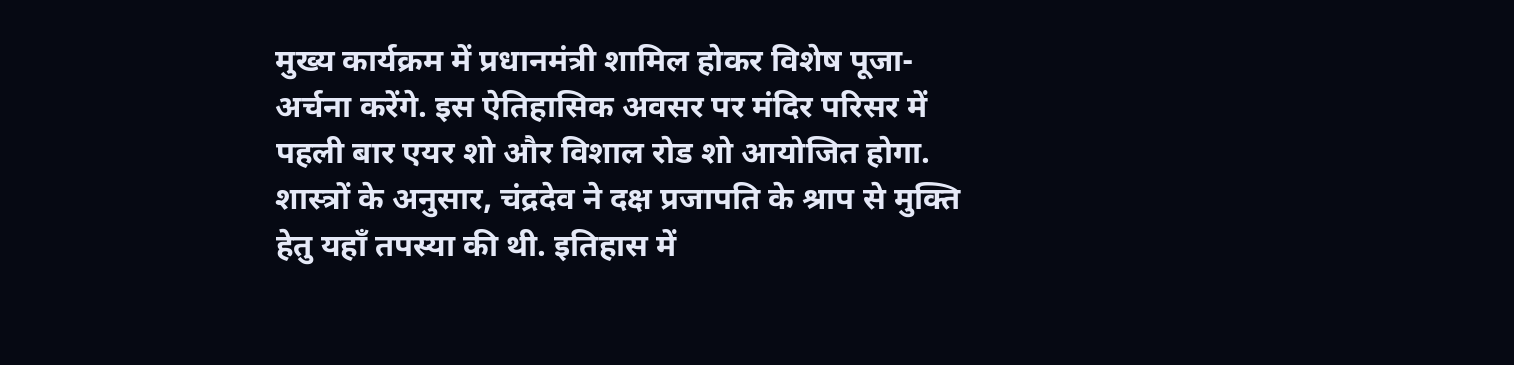मुख्य कार्यक्रम में प्रधानमंत्री शामिल होकर विशेष पूजा-अर्चना करेंगे. इस ऐतिहासिक अवसर पर मंदिर परिसर में पहली बार एयर शो और विशाल रोड शो आयोजित होगा. शास्त्रों के अनुसार, चंद्रदेव ने दक्ष प्रजापति के श्राप से मुक्ति हेतु यहाँ तपस्या की थी. इतिहास में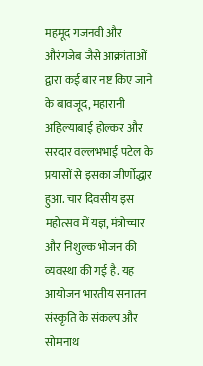महमूद गजनवी और औरंगजेब जैसे आक्रांताओं द्वारा कई बार नष्ट किए जाने के बावजूद, महारानी अहिल्याबाई होल्कर और सरदार वल्लभभाई पटेल के प्रयासों से इसका जीर्णोद्धार हुआ. चार दिवसीय इस महोत्सव में यज्ञ, मंत्रोच्चार और निशुल्क भोजन की व्यवस्था की गई है. यह आयोजन भारतीय सनातन संस्कृति के संकल्प और सोमनाथ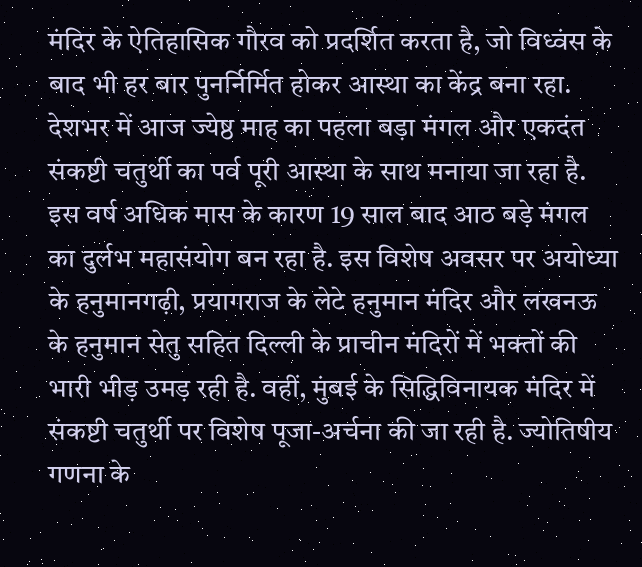मंदिर के ऐतिहासिक गौरव को प्रदर्शित करता है, जो विध्वंस के बाद भी हर बार पुनर्निर्मित होकर आस्था का केंद्र बना रहा.
देशभर में आज ज्येष्ठ माह का पहला बड़ा मंगल और एकदंत संकष्टी चतुर्थी का पर्व पूरी आस्था के साथ मनाया जा रहा है. इस वर्ष अधिक मास के कारण 19 साल बाद आठ बड़े मंगल का दुर्लभ महासंयोग बन रहा है. इस विशेष अवसर पर अयोध्या के हनुमानगढ़ी, प्रयागराज के लेटे हनुमान मंदिर और लखनऊ के हनुमान सेतु सहित दिल्ली के प्राचीन मंदिरों में भक्तों की भारी भीड़ उमड़ रही है. वहीं, मुंबई के सिद्धिविनायक मंदिर में संकष्टी चतुर्थी पर विशेष पूजा-अर्चना की जा रही है. ज्योतिषीय गणना के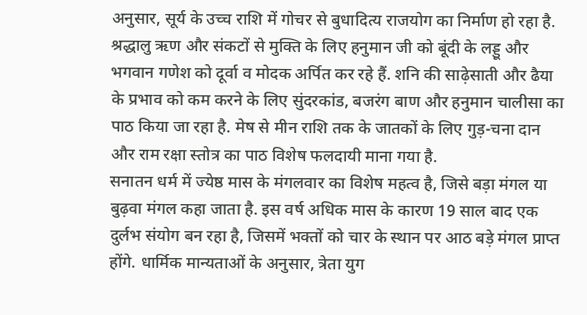अनुसार, सूर्य के उच्च राशि में गोचर से बुधादित्य राजयोग का निर्माण हो रहा है. श्रद्धालु ऋण और संकटों से मुक्ति के लिए हनुमान जी को बूंदी के लड्डू और भगवान गणेश को दूर्वा व मोदक अर्पित कर रहे हैं. शनि की साढ़ेसाती और ढैया के प्रभाव को कम करने के लिए सुंदरकांड, बजरंग बाण और हनुमान चालीसा का पाठ किया जा रहा है. मेष से मीन राशि तक के जातकों के लिए गुड़-चना दान और राम रक्षा स्तोत्र का पाठ विशेष फलदायी माना गया है.
सनातन धर्म में ज्येष्ठ मास के मंगलवार का विशेष महत्व है, जिसे बड़ा मंगल या बुढ़वा मंगल कहा जाता है. इस वर्ष अधिक मास के कारण 19 साल बाद एक दुर्लभ संयोग बन रहा है, जिसमें भक्तों को चार के स्थान पर आठ बड़े मंगल प्राप्त होंगे. धार्मिक मान्यताओं के अनुसार, त्रेता युग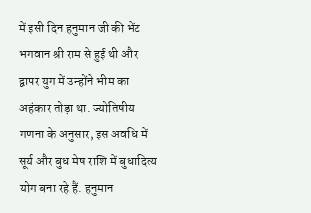में इसी दिन हनुमान जी की भेंट भगवान श्री राम से हुई थी और द्वापर युग में उन्होंने भीम का अहंकार तोड़ा था. ज्योतिषीय गणना के अनुसार, इस अवधि में सूर्य और बुध मेष राशि में बुधादित्य योग बना रहे हैं. हनुमान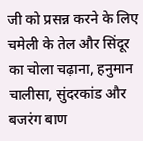जी को प्रसन्न करने के लिए चमेली के तेल और सिंदूर का चोला चढ़ाना, हनुमान चालीसा, सुंदरकांड और बजरंग बाण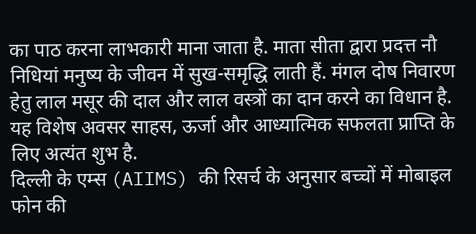का पाठ करना लाभकारी माना जाता है. माता सीता द्वारा प्रदत्त नौ निधियां मनुष्य के जीवन में सुख-समृद्धि लाती हैं. मंगल दोष निवारण हेतु लाल मसूर की दाल और लाल वस्त्रों का दान करने का विधान है. यह विशेष अवसर साहस, ऊर्जा और आध्यात्मिक सफलता प्राप्ति के लिए अत्यंत शुभ है.
दिल्ली के एम्स (AIIMS) की रिसर्च के अनुसार बच्चों में मोबाइल फोन की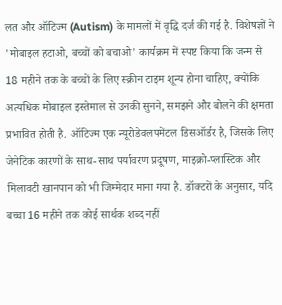लत और ऑटिज्म (Autism) के मामलों में वृद्धि दर्ज की गई है. विशेषज्ञों ने 'मोबाइल हटाओ, बच्चों को बचाओ' कार्यक्रम में स्पष्ट किया कि जन्म से 18 महीने तक के बच्चों के लिए स्क्रीन टाइम शून्य होना चाहिए, क्योंकि अत्यधिक मोबाइल इस्तेमाल से उनकी सुनने, समझने और बोलने की क्षमता प्रभावित होती है. ऑटिज्म एक न्यूरोडेवलपमेंटल डिसऑर्डर है, जिसके लिए जेनेटिक कारणों के साथ-साथ पर्यावरण प्रदूषण, माइक्रो-प्लास्टिक और मिलावटी खानपान को भी जिम्मेदार माना गया है. डॉक्टरों के अनुसार, यदि बच्चा 16 महीने तक कोई सार्थक शब्द नहीं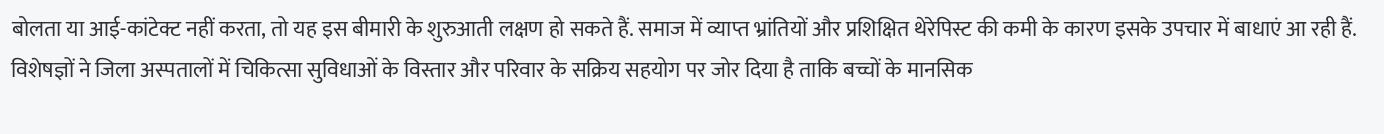बोलता या आई-कांटेक्ट नहीं करता, तो यह इस बीमारी के शुरुआती लक्षण हो सकते हैं. समाज में व्याप्त भ्रांतियों और प्रशिक्षित थेरेपिस्ट की कमी के कारण इसके उपचार में बाधाएं आ रही हैं. विशेषज्ञों ने जिला अस्पतालों में चिकित्सा सुविधाओं के विस्तार और परिवार के सक्रिय सहयोग पर जोर दिया है ताकि बच्चों के मानसिक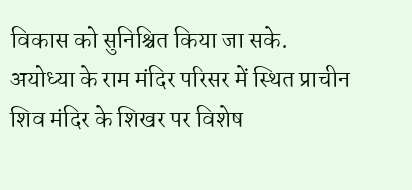विकास को सुनिश्चित किया जा सके.
अयोध्या के राम मंदिर परिसर में स्थित प्राचीन शिव मंदिर के शिखर पर विशेष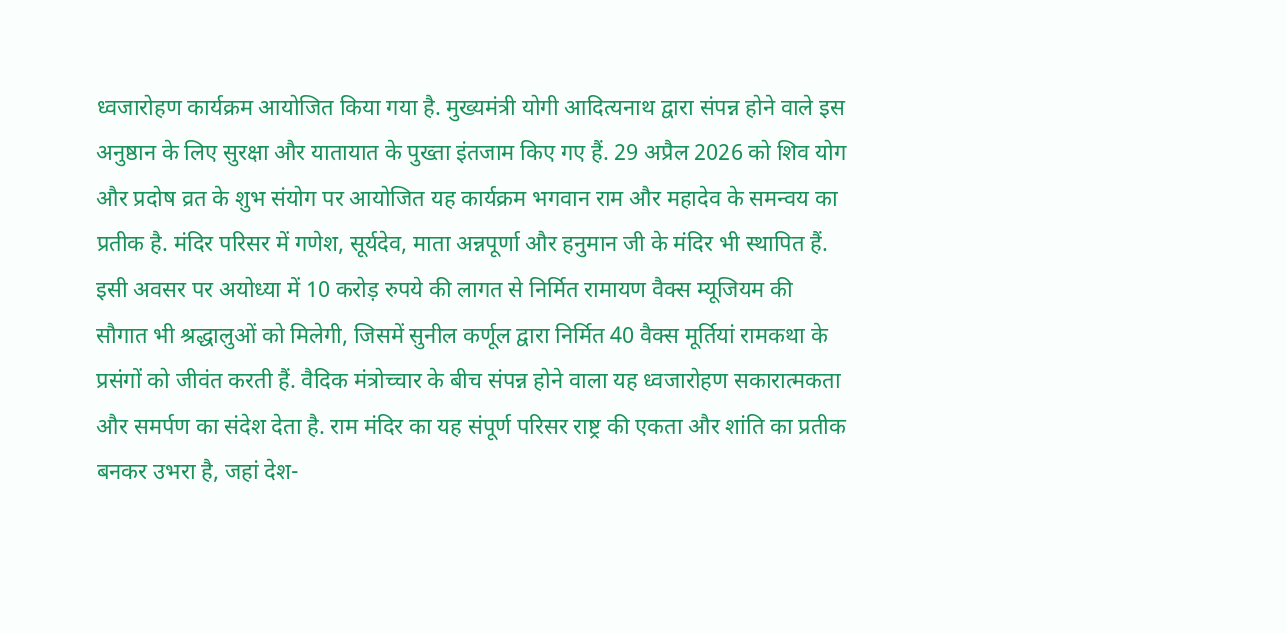ध्वजारोहण कार्यक्रम आयोजित किया गया है. मुख्यमंत्री योगी आदित्यनाथ द्वारा संपन्न होने वाले इस अनुष्ठान के लिए सुरक्षा और यातायात के पुख्ता इंतजाम किए गए हैं. 29 अप्रैल 2026 को शिव योग और प्रदोष व्रत के शुभ संयोग पर आयोजित यह कार्यक्रम भगवान राम और महादेव के समन्वय का प्रतीक है. मंदिर परिसर में गणेश, सूर्यदेव, माता अन्नपूर्णा और हनुमान जी के मंदिर भी स्थापित हैं. इसी अवसर पर अयोध्या में 10 करोड़ रुपये की लागत से निर्मित रामायण वैक्स म्यूजियम की सौगात भी श्रद्धालुओं को मिलेगी, जिसमें सुनील कर्णूल द्वारा निर्मित 40 वैक्स मूर्तियां रामकथा के प्रसंगों को जीवंत करती हैं. वैदिक मंत्रोच्चार के बीच संपन्न होने वाला यह ध्वजारोहण सकारात्मकता और समर्पण का संदेश देता है. राम मंदिर का यह संपूर्ण परिसर राष्ट्र की एकता और शांति का प्रतीक बनकर उभरा है, जहां देश-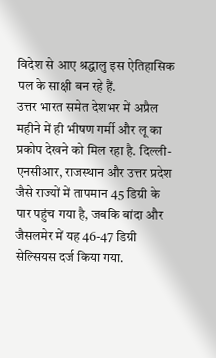विदेश से आए श्रद्धालु इस ऐतिहासिक पल के साक्षी बन रहे हैं.
उत्तर भारत समेत देशभर में अप्रैल महीने में ही भीषण गर्मी और लू का प्रकोप देखने को मिल रहा है. दिल्ली-एनसीआर, राजस्थान और उत्तर प्रदेश जैसे राज्यों में तापमान 45 डिग्री के पार पहुंच गया है, जबकि बांदा और जैसलमेर में यह 46-47 डिग्री सेल्सियस दर्ज किया गया.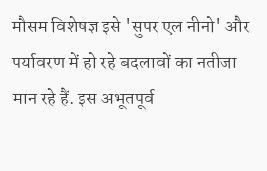मौसम विशेषज्ञ इसे 'सुपर एल नीनो' और पर्यावरण में हो रहे बदलावों का नतीजा मान रहे हैं. इस अभूतपूर्व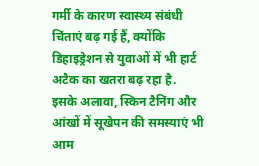गर्मी के कारण स्वास्थ्य संबंधी चिंताएं बढ़ गई हैं, क्योंकि डिहाइड्रेशन से युवाओं में भी हार्ट अटैक का खतरा बढ़ रहा है. इसके अलावा, स्किन टैनिंग और आंखों में सूखेपन की समस्याएं भी आम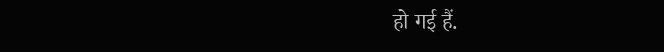हो गई हैं.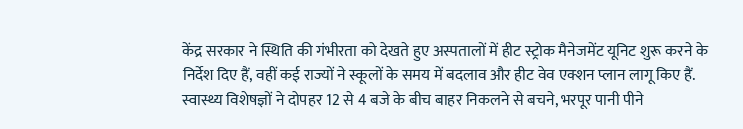केंद्र सरकार ने स्थिति की गंभीरता को देखते हुए अस्पतालों में हीट स्ट्रोक मैनेजमेंट यूनिट शुरू करने के निर्देश दिए हैं, वहीं कई राज्यों ने स्कूलों के समय में बदलाव और हीट वेव एक्शन प्लान लागू किए हैं. स्वास्थ्य विशेषज्ञों ने दोपहर 12 से 4 बजे के बीच बाहर निकलने से बचने, भरपूर पानी पीने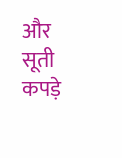और सूती कपड़े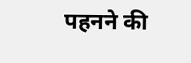पहनने की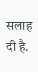सलाह दी है.